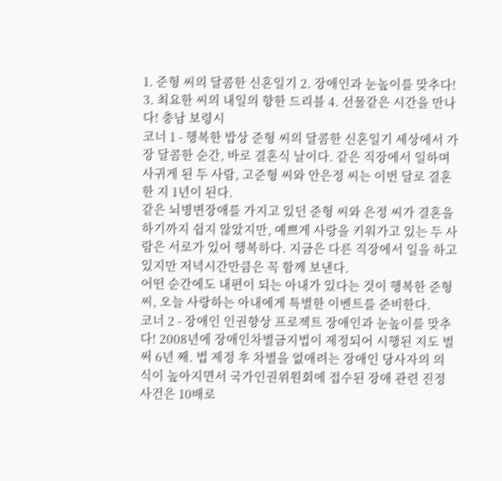1. 준형 씨의 달콤한 신혼일기 2. 장애인과 눈높이를 맞추다! 3. 최요한 씨의 내일의 향한 드리블 4. 선물같은 시간을 만나다! 충남 보령시
코너 1 - 행복한 밥상 준형 씨의 달콤한 신혼일기 세상에서 가장 달콤한 순간, 바로 결혼식 날이다. 같은 직장에서 일하며 사귀게 된 두 사람, 고준형 씨와 안은정 씨는 이번 달로 결혼 한 지 1년이 된다.
같은 뇌병변장애를 가지고 있던 준형 씨와 은정 씨가 결혼을 하기까지 쉽지 않았지만, 예쁘게 사랑을 키워가고 있는 두 사람은 서로가 있어 행복하다. 지금은 다른 직장에서 일을 하고 있지만 저녁시간만큼은 꼭 함께 보낸다.
어떤 순간에도 내편이 되는 아내가 있다는 것이 행복한 준형 씨, 오늘 사랑하는 아내에게 특별한 이벤트를 준비한다.
코너 2 - 장애인 인권향상 프로젝트 장애인과 눈높이를 맞추다! 2008년에 장애인차별금지법이 제정되어 시행된 지도 벌써 6년 째. 법 제정 후 차별을 없애려는 장애인 당사자의 의식이 높아지면서 국가인권위원회에 접수된 장애 관련 진정사건은 10배로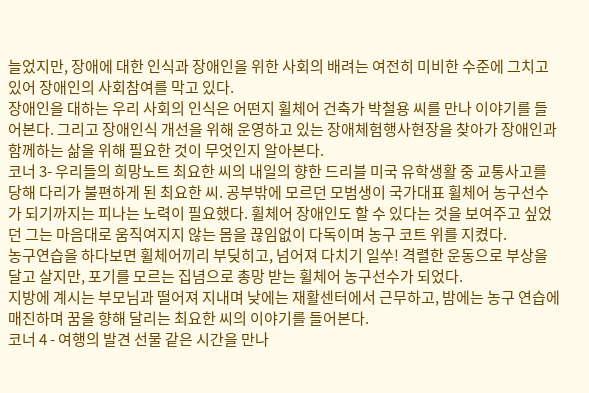늘었지만, 장애에 대한 인식과 장애인을 위한 사회의 배려는 여전히 미비한 수준에 그치고 있어 장애인의 사회참여를 막고 있다.
장애인을 대하는 우리 사회의 인식은 어떤지 휠체어 건축가 박철용 씨를 만나 이야기를 들어본다. 그리고 장애인식 개선을 위해 운영하고 있는 장애체험행사현장을 찾아가 장애인과 함께하는 삶을 위해 필요한 것이 무엇인지 알아본다.
코너 3- 우리들의 희망노트 최요한 씨의 내일의 향한 드리블 미국 유학생활 중 교통사고를 당해 다리가 불편하게 된 최요한 씨. 공부밖에 모르던 모범생이 국가대표 휠체어 농구선수가 되기까지는 피나는 노력이 필요했다. 휠체어 장애인도 할 수 있다는 것을 보여주고 싶었던 그는 마음대로 움직여지지 않는 몸을 끊임없이 다독이며 농구 코트 위를 지켰다.
농구연습을 하다보면 휠체어끼리 부딪히고, 넘어져 다치기 일쑤! 격렬한 운동으로 부상을 달고 살지만, 포기를 모르는 집념으로 총망 받는 휠체어 농구선수가 되었다.
지방에 계시는 부모님과 떨어져 지내며 낮에는 재활센터에서 근무하고, 밤에는 농구 연습에 매진하며 꿈을 향해 달리는 최요한 씨의 이야기를 들어본다.
코너 4 - 여행의 발견 선물 같은 시간을 만나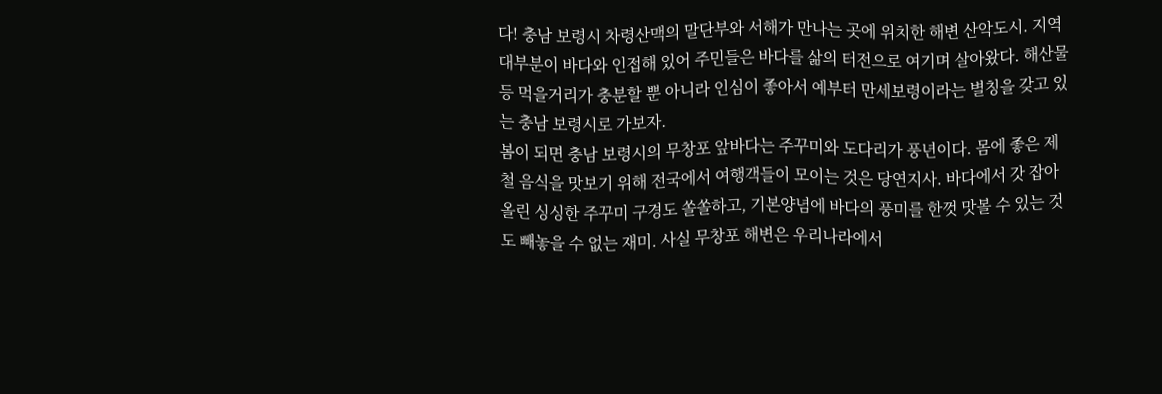다! 충남 보령시 차령산맥의 말단부와 서해가 만나는 곳에 위치한 해변 산악도시. 지역 대부분이 바다와 인접해 있어 주민들은 바다를 삶의 터전으로 여기며 살아왔다. 해산물 등 먹을거리가 충분할 뿐 아니라 인심이 좋아서 예부터 만세보령이라는 별칭을 갖고 있는 충남 보령시로 가보자.
봄이 되면 충남 보령시의 무창포 앞바다는 주꾸미와 도다리가 풍년이다. 몸에 좋은 제철 음식을 맛보기 위해 전국에서 여행객들이 모이는 것은 당연지사. 바다에서 갓 잡아 올린 싱싱한 주꾸미 구경도 쏠쏠하고, 기본양념에 바다의 풍미를 한껏 맛볼 수 있는 것도 빼놓을 수 없는 재미. 사실 무창포 해변은 우리나라에서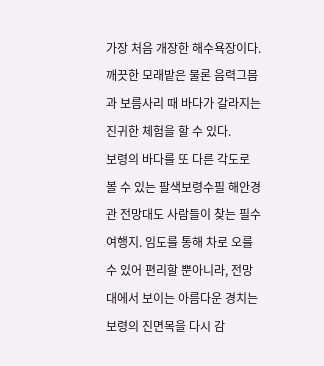가장 처음 개장한 해수욕장이다. 깨끗한 모래밭은 물론 음력그믐과 보름사리 때 바다가 갈라지는 진귀한 체험을 할 수 있다.
보령의 바다를 또 다른 각도로 볼 수 있는 팔색보령수필 해안경관 전망대도 사람들이 찾는 필수 여행지. 임도를 통해 차로 오를 수 있어 편리할 뿐아니라, 전망대에서 보이는 아름다운 경치는 보령의 진면목을 다시 감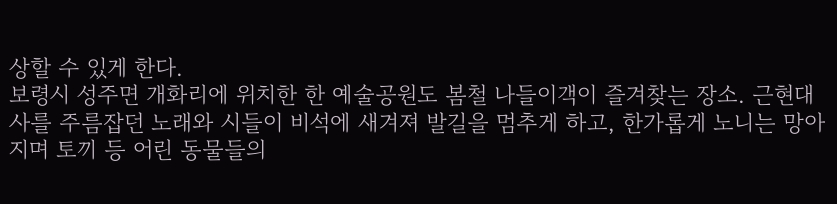상할 수 있게 한다.
보령시 성주면 개화리에 위치한 한 예술공원도 봄철 나들이객이 즐겨찾는 장소. 근현대사를 주름잡던 노래와 시들이 비석에 새겨져 발길을 멈추게 하고, 한가롭게 노니는 망아지며 토끼 등 어린 동물들의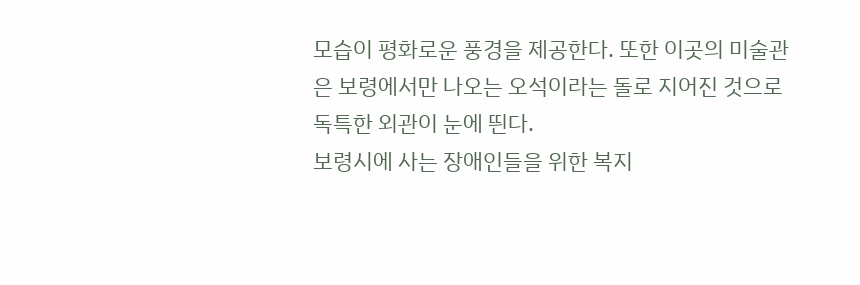모습이 평화로운 풍경을 제공한다. 또한 이곳의 미술관은 보령에서만 나오는 오석이라는 돌로 지어진 것으로 독특한 외관이 눈에 띈다.
보령시에 사는 장애인들을 위한 복지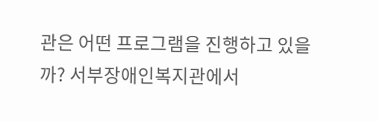관은 어떤 프로그램을 진행하고 있을까? 서부장애인복지관에서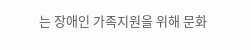는 장애인 가족지원을 위해 문화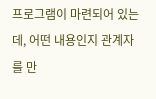프로그램이 마련되어 있는데, 어떤 내용인지 관계자를 만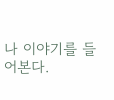나 이야기를 들어본다.